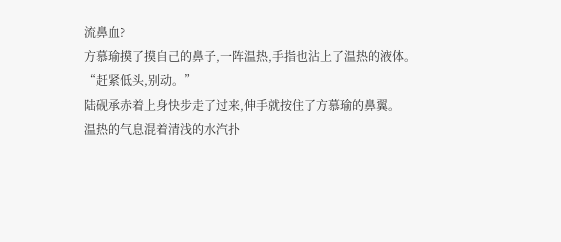流鼻血?
方慕瑜摸了摸自己的鼻子,一阵温热,手指也沾上了温热的液体。
“赶紧低头,别动。”
陆砚承赤着上身快步走了过来,伸手就按住了方慕瑜的鼻翼。
温热的气息混着清浅的水汽扑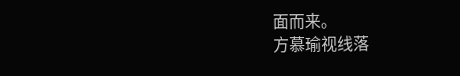面而来。
方慕瑜视线落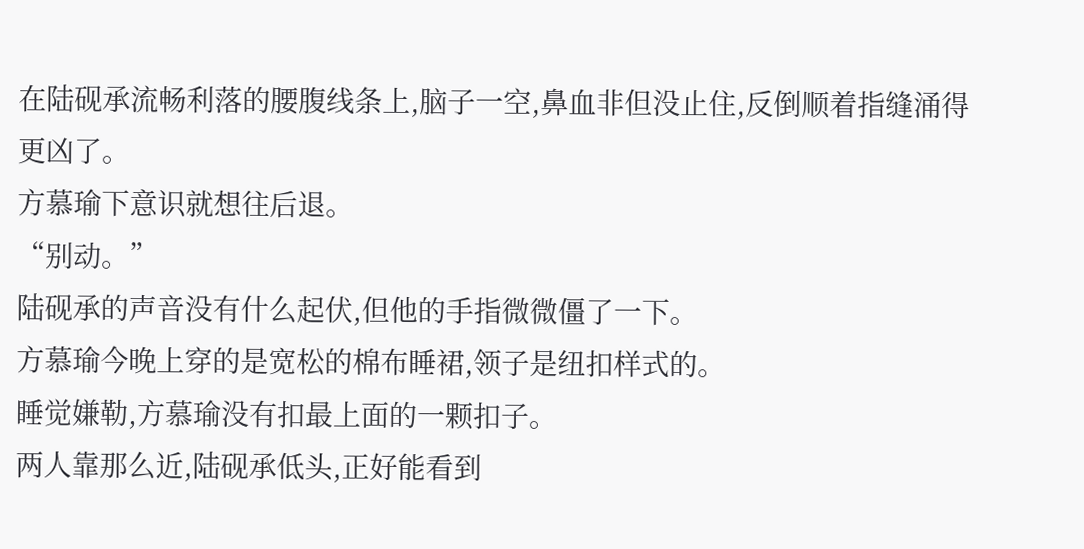在陆砚承流畅利落的腰腹线条上,脑子一空,鼻血非但没止住,反倒顺着指缝涌得更凶了。
方慕瑜下意识就想往后退。
“别动。”
陆砚承的声音没有什么起伏,但他的手指微微僵了一下。
方慕瑜今晚上穿的是宽松的棉布睡裙,领子是纽扣样式的。
睡觉嫌勒,方慕瑜没有扣最上面的一颗扣子。
两人靠那么近,陆砚承低头,正好能看到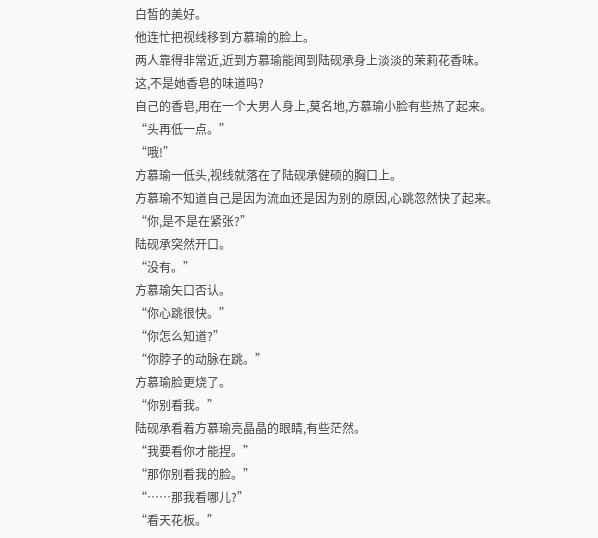白皙的美好。
他连忙把视线移到方慕瑜的脸上。
两人靠得非常近,近到方慕瑜能闻到陆砚承身上淡淡的茉莉花香味。
这,不是她香皂的味道吗?
自己的香皂,用在一个大男人身上,莫名地,方慕瑜小脸有些热了起来。
“头再低一点。”
“哦!”
方慕瑜一低头,视线就落在了陆砚承健硕的胸口上。
方慕瑜不知道自己是因为流血还是因为别的原因,心跳忽然快了起来。
“你,是不是在紧张?”
陆砚承突然开口。
“没有。”
方慕瑜矢口否认。
“你心跳很快。”
“你怎么知道?”
“你脖子的动脉在跳。”
方慕瑜脸更烧了。
“你别看我。”
陆砚承看着方慕瑜亮晶晶的眼睛,有些茫然。
“我要看你才能捏。”
“那你别看我的脸。”
“……那我看哪儿?”
“看天花板。”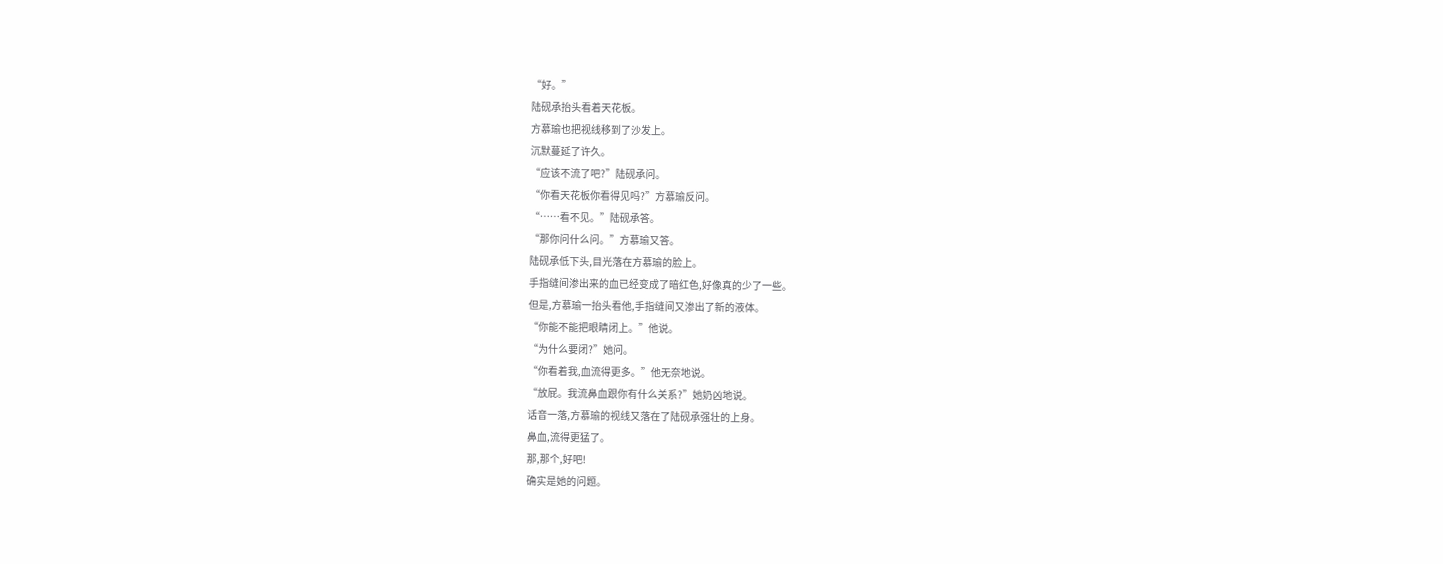“好。”
陆砚承抬头看着天花板。
方慕瑜也把视线移到了沙发上。
沉默蔓延了许久。
“应该不流了吧?”陆砚承问。
“你看天花板你看得见吗?”方慕瑜反问。
“……看不见。”陆砚承答。
“那你问什么问。”方慕瑜又答。
陆砚承低下头,目光落在方慕瑜的脸上。
手指缝间渗出来的血已经变成了暗红色,好像真的少了一些。
但是,方慕瑜一抬头看他,手指缝间又渗出了新的液体。
“你能不能把眼睛闭上。”他说。
“为什么要闭?”她问。
“你看着我,血流得更多。”他无奈地说。
“放屁。我流鼻血跟你有什么关系?”她奶凶地说。
话音一落,方慕瑜的视线又落在了陆砚承强壮的上身。
鼻血,流得更猛了。
那,那个,好吧!
确实是她的问题。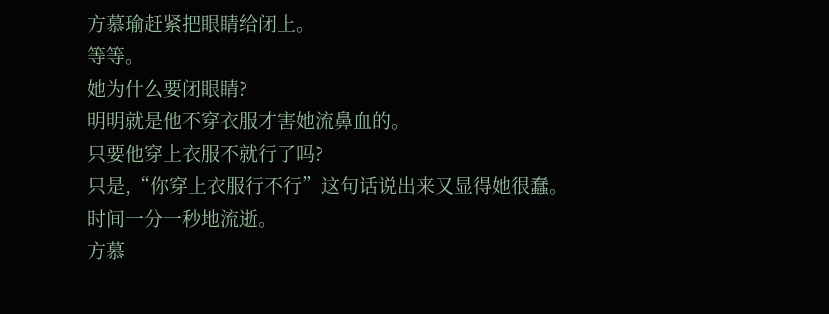方慕瑜赶紧把眼睛给闭上。
等等。
她为什么要闭眼睛?
明明就是他不穿衣服才害她流鼻血的。
只要他穿上衣服不就行了吗?
只是,“你穿上衣服行不行”这句话说出来又显得她很蠢。
时间一分一秒地流逝。
方慕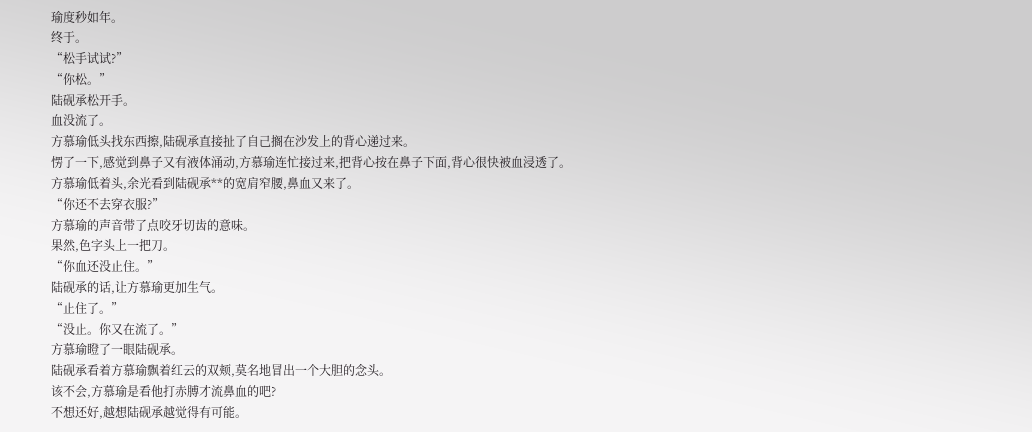瑜度秒如年。
终于。
“松手试试?”
“你松。”
陆砚承松开手。
血没流了。
方慕瑜低头找东西擦,陆砚承直接扯了自己搁在沙发上的背心递过来。
愣了一下,感觉到鼻子又有液体涌动,方慕瑜连忙接过来,把背心按在鼻子下面,背心很快被血浸透了。
方慕瑜低着头,余光看到陆砚承**的宽肩窄腰,鼻血又来了。
“你还不去穿衣服?”
方慕瑜的声音带了点咬牙切齿的意味。
果然,色字头上一把刀。
“你血还没止住。”
陆砚承的话,让方慕瑜更加生气。
“止住了。”
“没止。你又在流了。”
方慕瑜瞪了一眼陆砚承。
陆砚承看着方慕瑜飘着红云的双颊,莫名地冒出一个大胆的念头。
该不会,方慕瑜是看他打赤膊才流鼻血的吧?
不想还好,越想陆砚承越觉得有可能。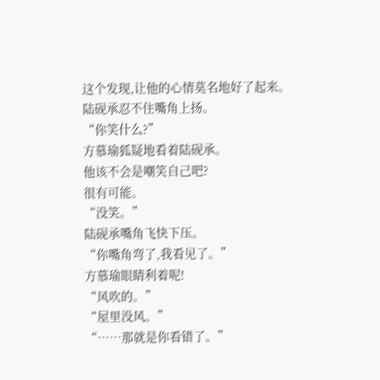这个发现,让他的心情莫名地好了起来。
陆砚承忍不住嘴角上扬。
“你笑什么?”
方慕瑜狐疑地看着陆砚承。
他该不会是嘲笑自己吧?
很有可能。
“没笑。”
陆砚承嘴角飞快下压。
“你嘴角弯了,我看见了。”
方慕瑜眼睛利着呢!
“风吹的。”
“屋里没风。”
“……那就是你看错了。”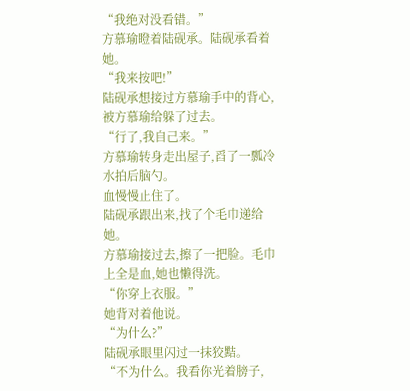“我绝对没看错。”
方慕瑜瞪着陆砚承。陆砚承看着她。
“我来按吧!”
陆砚承想接过方慕瑜手中的背心,被方慕瑜给躲了过去。
“行了,我自己来。”
方慕瑜转身走出屋子,舀了一瓢冷水拍后脑勺。
血慢慢止住了。
陆砚承跟出来,找了个毛巾递给她。
方慕瑜接过去,擦了一把脸。毛巾上全是血,她也懒得洗。
“你穿上衣服。”
她背对着他说。
“为什么?”
陆砚承眼里闪过一抹狡黠。
“不为什么。我看你光着膀子,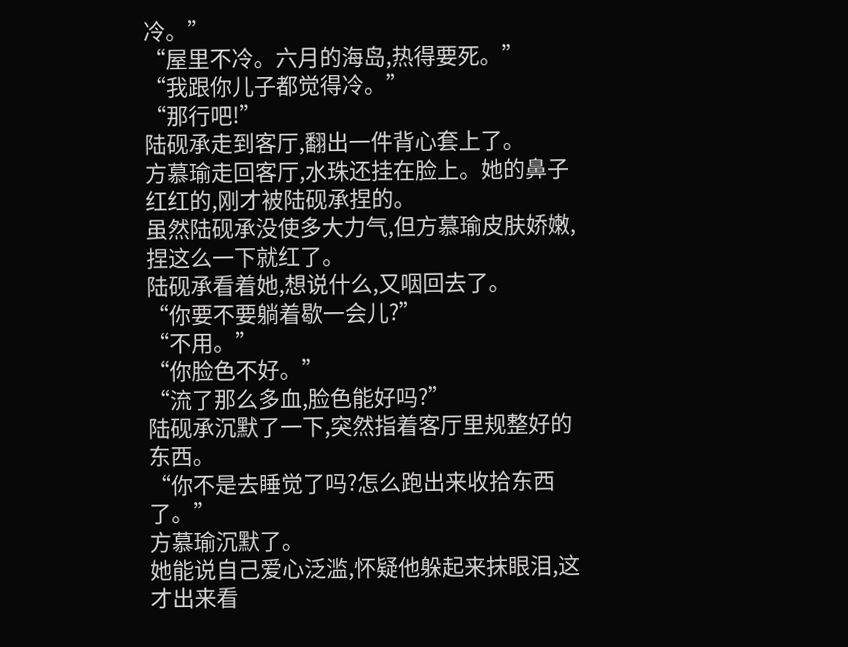冷。”
“屋里不冷。六月的海岛,热得要死。”
“我跟你儿子都觉得冷。”
“那行吧!”
陆砚承走到客厅,翻出一件背心套上了。
方慕瑜走回客厅,水珠还挂在脸上。她的鼻子红红的,刚才被陆砚承捏的。
虽然陆砚承没使多大力气,但方慕瑜皮肤娇嫩,捏这么一下就红了。
陆砚承看着她,想说什么,又咽回去了。
“你要不要躺着歇一会儿?”
“不用。”
“你脸色不好。”
“流了那么多血,脸色能好吗?”
陆砚承沉默了一下,突然指着客厅里规整好的东西。
“你不是去睡觉了吗?怎么跑出来收拾东西了。”
方慕瑜沉默了。
她能说自己爱心泛滥,怀疑他躲起来抹眼泪,这才出来看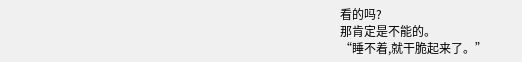看的吗?
那肯定是不能的。
“睡不着,就干脆起来了。”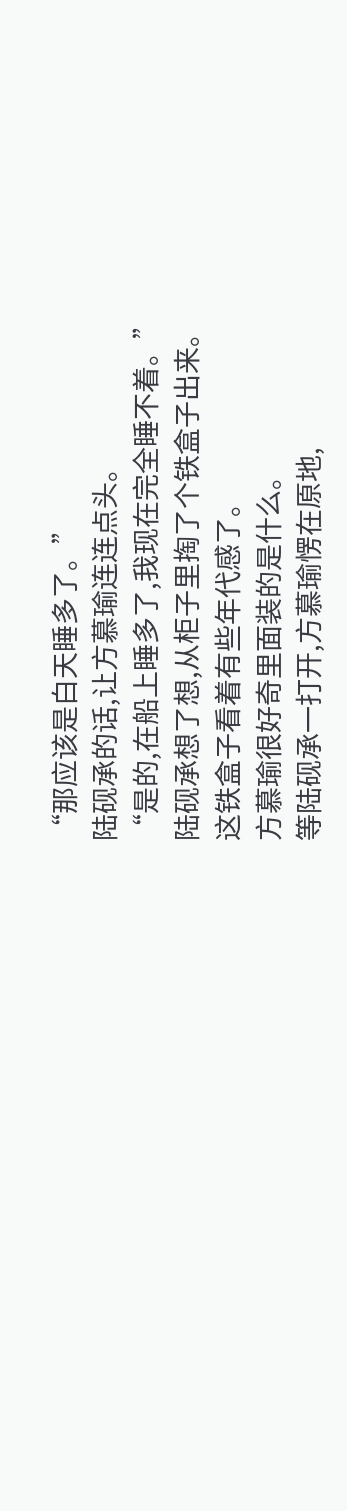“那应该是白天睡多了。”
陆砚承的话,让方慕瑜连连点头。
“是的,在船上睡多了,我现在完全睡不着。”
陆砚承想了想,从柜子里掏了个铁盒子出来。
这铁盒子看着有些年代感了。
方慕瑜很好奇里面装的是什么。
等陆砚承一打开,方慕瑜愣在原地,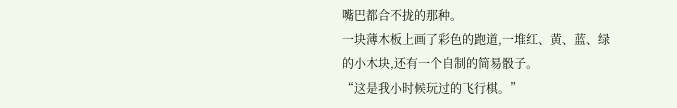嘴巴都合不拢的那种。
一块薄木板上画了彩色的跑道,一堆红、黄、蓝、绿的小木块,还有一个自制的简易骰子。
“这是我小时候玩过的飞行棋。”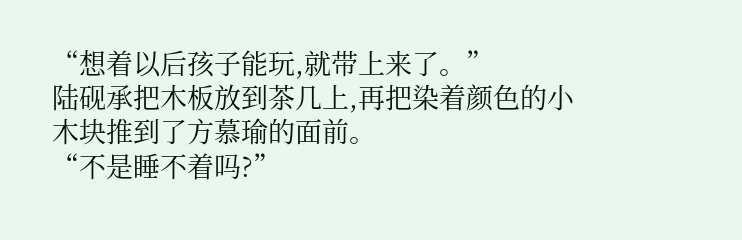“想着以后孩子能玩,就带上来了。”
陆砚承把木板放到茶几上,再把染着颜色的小木块推到了方慕瑜的面前。
“不是睡不着吗?”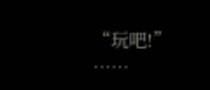“玩吧!”
……